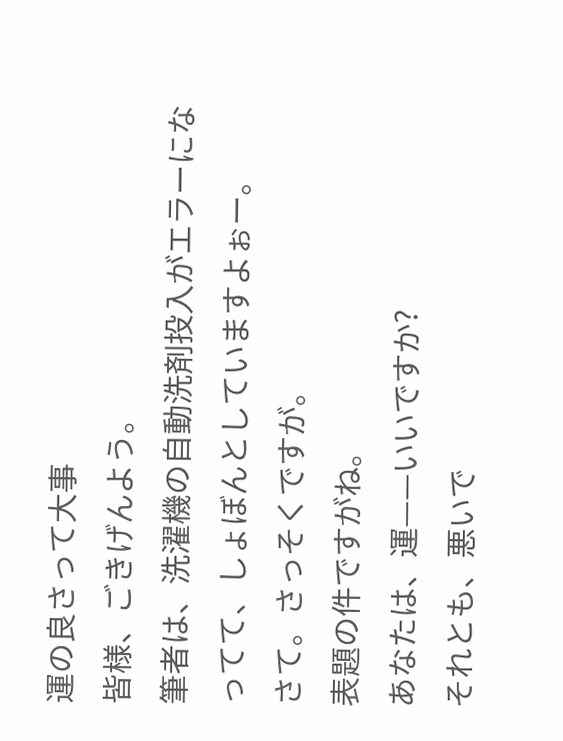運の良さって大事
皆様、ごきげんよう。
筆者は、洗濯機の自動洗剤投入がエラーになってて、しょぼんとしていますよぉー。
さて。さっそくですが。
表題の件ですがね。
あなたは、運——いいですか?
それとも、悪いで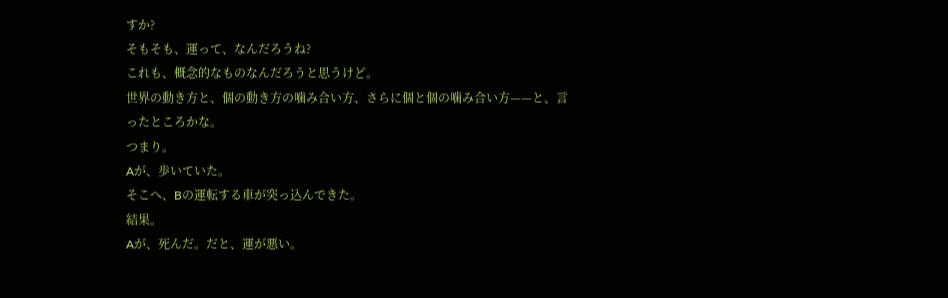すか?
そもそも、運って、なんだろうね?
これも、概念的なものなんだろうと思うけど。
世界の動き方と、個の動き方の噛み合い方、さらに個と個の噛み合い方——と、言ったところかな。
つまり。
Aが、歩いていた。
そこへ、Bの運転する車が突っ込んできた。
結果。
Aが、死んだ。だと、運が悪い。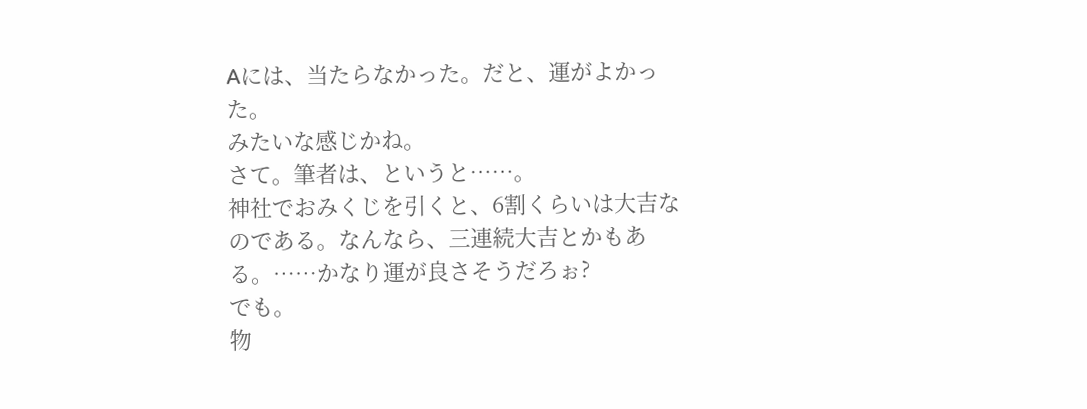Aには、当たらなかった。だと、運がよかった。
みたいな感じかね。
さて。筆者は、というと……。
神社でおみくじを引くと、6割くらいは大吉なのである。なんなら、三連続大吉とかもある。……かなり運が良さそうだろぉ?
でも。
物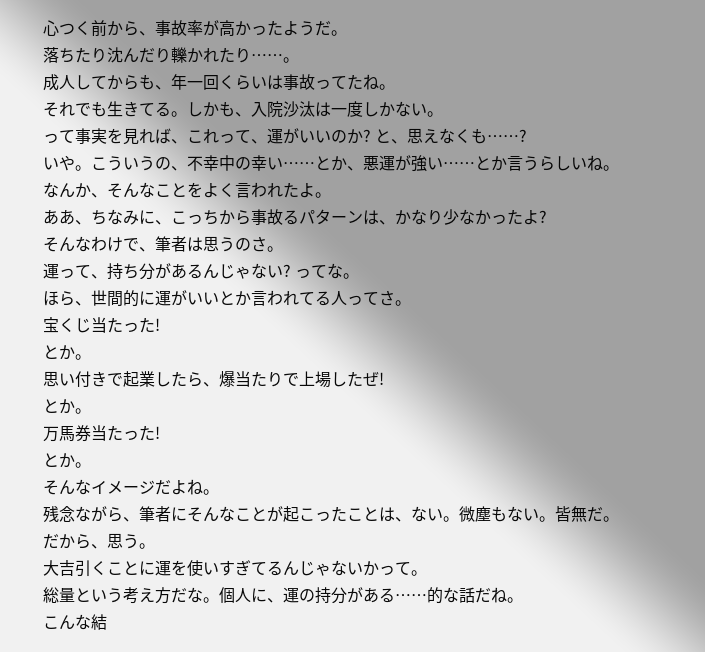心つく前から、事故率が高かったようだ。
落ちたり沈んだり轢かれたり……。
成人してからも、年一回くらいは事故ってたね。
それでも生きてる。しかも、入院沙汰は一度しかない。
って事実を見れば、これって、運がいいのか? と、思えなくも……?
いや。こういうの、不幸中の幸い……とか、悪運が強い……とか言うらしいね。
なんか、そんなことをよく言われたよ。
ああ、ちなみに、こっちから事故るパターンは、かなり少なかったよ?
そんなわけで、筆者は思うのさ。
運って、持ち分があるんじゃない? ってな。
ほら、世間的に運がいいとか言われてる人ってさ。
宝くじ当たった!
とか。
思い付きで起業したら、爆当たりで上場したぜ!
とか。
万馬券当たった!
とか。
そんなイメージだよね。
残念ながら、筆者にそんなことが起こったことは、ない。微塵もない。皆無だ。
だから、思う。
大吉引くことに運を使いすぎてるんじゃないかって。
総量という考え方だな。個人に、運の持分がある……的な話だね。
こんな結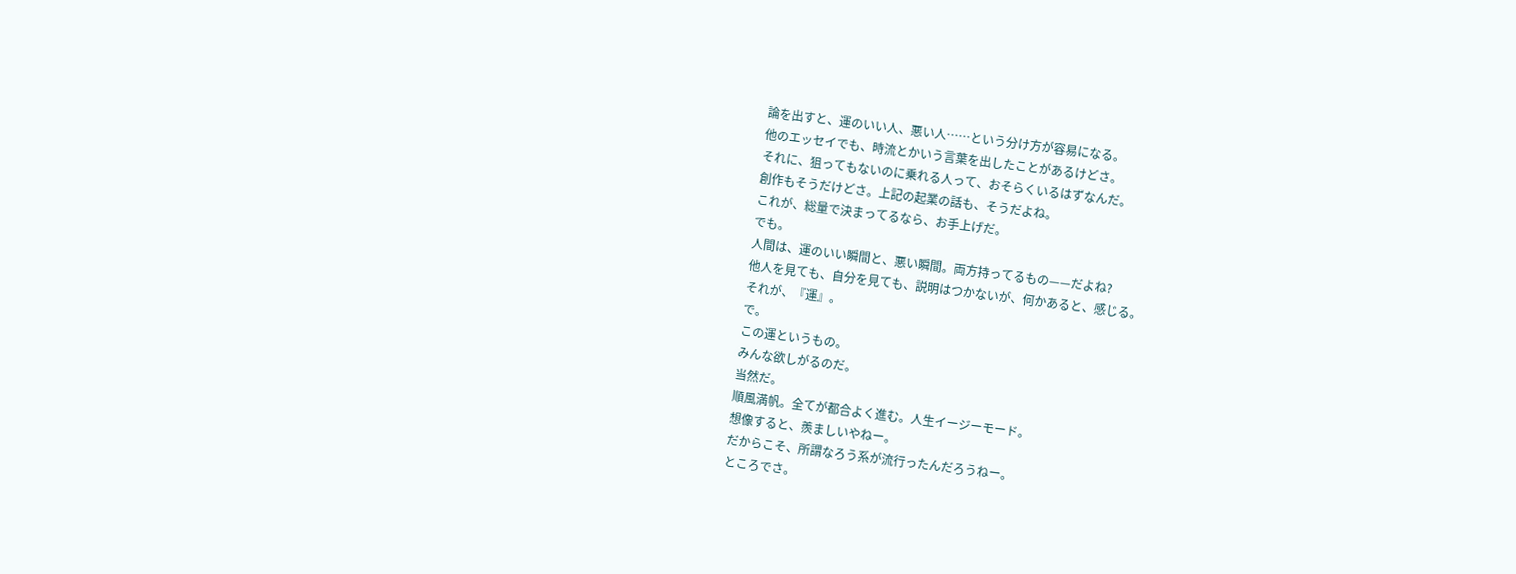論を出すと、運のいい人、悪い人……という分け方が容易になる。
他のエッセイでも、時流とかいう言葉を出したことがあるけどさ。
それに、狙ってもないのに乗れる人って、おそらくいるはずなんだ。
創作もそうだけどさ。上記の起業の話も、そうだよね。
これが、総量で決まってるなら、お手上げだ。
でも。
人間は、運のいい瞬間と、悪い瞬間。両方持ってるもの——だよね?
他人を見ても、自分を見ても、説明はつかないが、何かあると、感じる。
それが、『運』。
で。
この運というもの。
みんな欲しがるのだ。
当然だ。
順風満帆。全てが都合よく進む。人生イージーモード。
想像すると、羨ましいやねー。
だからこそ、所謂なろう系が流行ったんだろうねー。
ところでさ。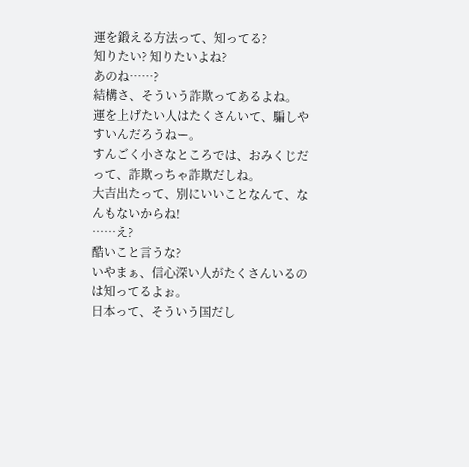運を鍛える方法って、知ってる?
知りたい? 知りたいよね?
あのね……?
結構さ、そういう詐欺ってあるよね。
運を上げたい人はたくさんいて、騙しやすいんだろうねー。
すんごく小さなところでは、おみくじだって、詐欺っちゃ詐欺だしね。
大吉出たって、別にいいことなんて、なんもないからね!
……え?
酷いこと言うな?
いやまぁ、信心深い人がたくさんいるのは知ってるよぉ。
日本って、そういう国だし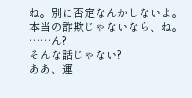ね。別に否定なんかしないよ。本当の詐欺じゃないなら、ね。
……ん?
そんな話じゃない?
ああ、運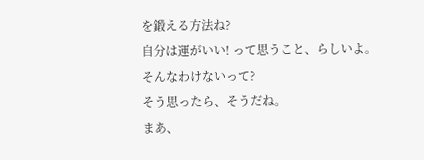を鍛える方法ね?
自分は運がいい! って思うこと、らしいよ。
そんなわけないって?
そう思ったら、そうだね。
まあ、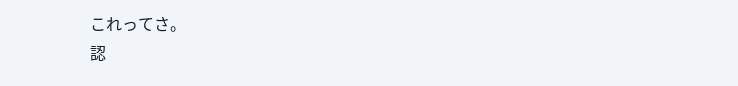これってさ。
認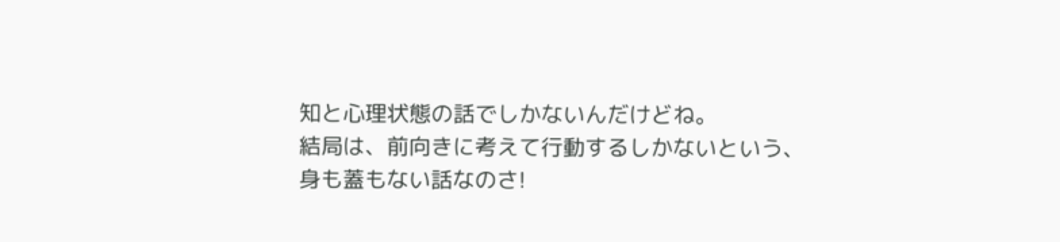知と心理状態の話でしかないんだけどね。
結局は、前向きに考えて行動するしかないという、身も蓋もない話なのさ!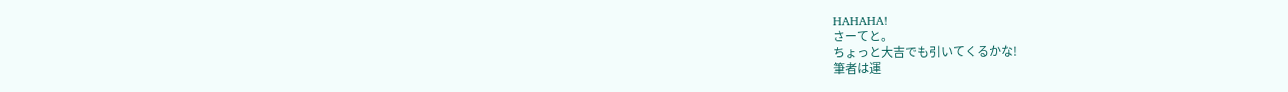HAHAHA!
さーてと。
ちょっと大吉でも引いてくるかな!
筆者は運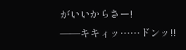がいいからさー!
——キキィッ……ドンッ!!